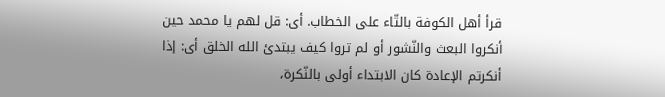قرأ أهل الكوفة بالتّاء على الخطاب. أى: قل لهم يا محمد حين أنكروا البعث والنّشور أو لم تروا كيف يبتدئ الله الخلق أى: إذا أنكرتم الإعادة كان الابتداء أولى بالنّكرة،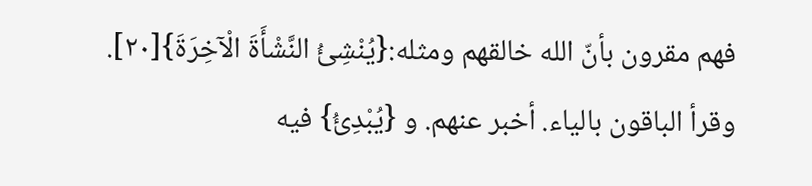فهم مقرون بأنّ الله خالقهم ومثله:{يُنْشِئُ النَّشْأَةَ الْآخِرَةَ}[٢٠].
وقرأ الباقون بالياء. أخبر عنهم. و {يُبْدِئُ} فيه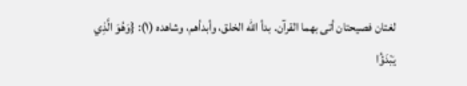لغتان فصيحتان أتى بهما القرآن. بدأ الله الخلق، وأبدأهم، وشاهده (١): {وَهُوَ الَّذِي يَبْدَؤُا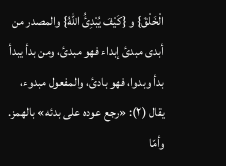الْخَلْقَ} و {كَيْفَ يُبْدِئُ اللهُ} والمصدر من أبدى مبدئ إبداء فهو مبدئ، ومن بدأ يبدأ بدأ وبدوا، فهو بادئ، والمفعول مبدوء، يقال (٢): «رجع عوده على بدئه» بالهمز. وأمّا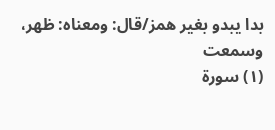بدا يبدو بغير همز/قال: ومعناه: ظهر، وسمعت
(١) سورة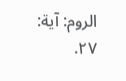الروم: آية: ٢٧.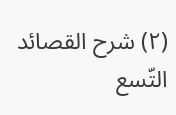(٢) شرح القصائد التّسع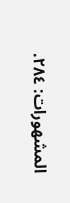المشهورات: ٢٨٤.